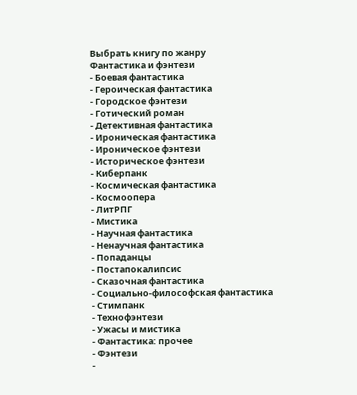Выбрать книгу по жанру
Фантастика и фэнтези
- Боевая фантастика
- Героическая фантастика
- Городское фэнтези
- Готический роман
- Детективная фантастика
- Ироническая фантастика
- Ироническое фэнтези
- Историческое фэнтези
- Киберпанк
- Космическая фантастика
- Космоопера
- ЛитРПГ
- Мистика
- Научная фантастика
- Ненаучная фантастика
- Попаданцы
- Постапокалипсис
- Сказочная фантастика
- Социально-философская фантастика
- Стимпанк
- Технофэнтези
- Ужасы и мистика
- Фантастика: прочее
- Фэнтези
-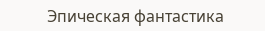Эпическая фантастика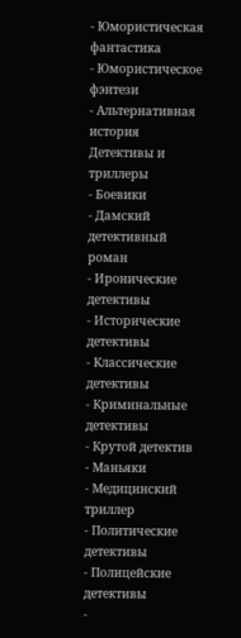- Юмористическая фантастика
- Юмористическое фэнтези
- Альтернативная история
Детективы и триллеры
- Боевики
- Дамский детективный роман
- Иронические детективы
- Исторические детективы
- Классические детективы
- Криминальные детективы
- Крутой детектив
- Маньяки
- Медицинский триллер
- Политические детективы
- Полицейские детективы
-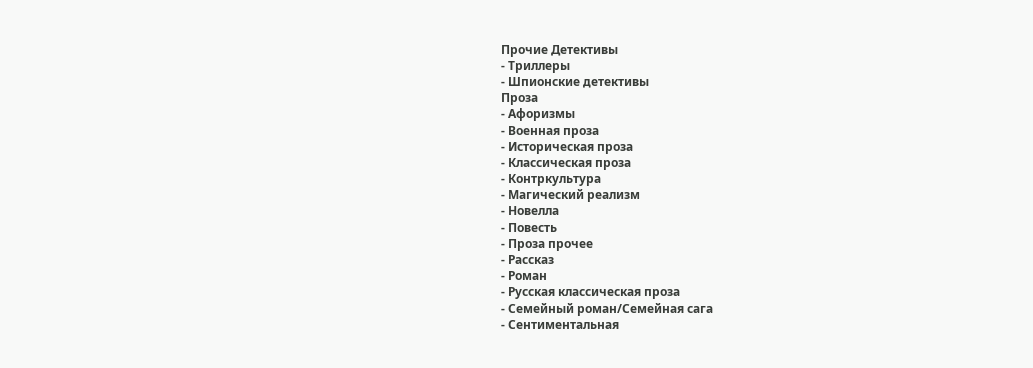Прочие Детективы
- Триллеры
- Шпионские детективы
Проза
- Афоризмы
- Военная проза
- Историческая проза
- Классическая проза
- Контркультура
- Магический реализм
- Новелла
- Повесть
- Проза прочее
- Рассказ
- Роман
- Русская классическая проза
- Семейный роман/Семейная сага
- Сентиментальная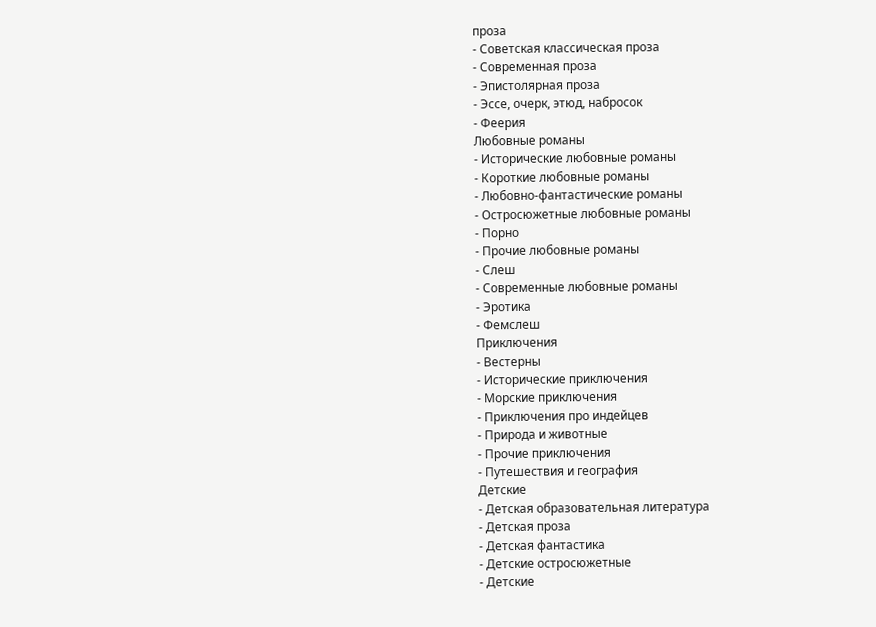проза
- Советская классическая проза
- Современная проза
- Эпистолярная проза
- Эссе, очерк, этюд, набросок
- Феерия
Любовные романы
- Исторические любовные романы
- Короткие любовные романы
- Любовно-фантастические романы
- Остросюжетные любовные романы
- Порно
- Прочие любовные романы
- Слеш
- Современные любовные романы
- Эротика
- Фемслеш
Приключения
- Вестерны
- Исторические приключения
- Морские приключения
- Приключения про индейцев
- Природа и животные
- Прочие приключения
- Путешествия и география
Детские
- Детская образовательная литература
- Детская проза
- Детская фантастика
- Детские остросюжетные
- Детские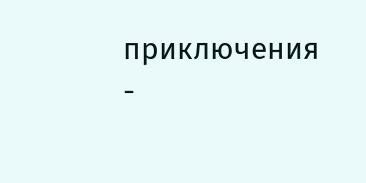приключения
-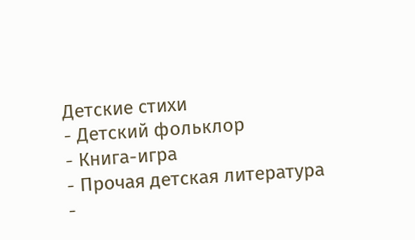Детские стихи
- Детский фольклор
- Книга-игра
- Прочая детская литература
-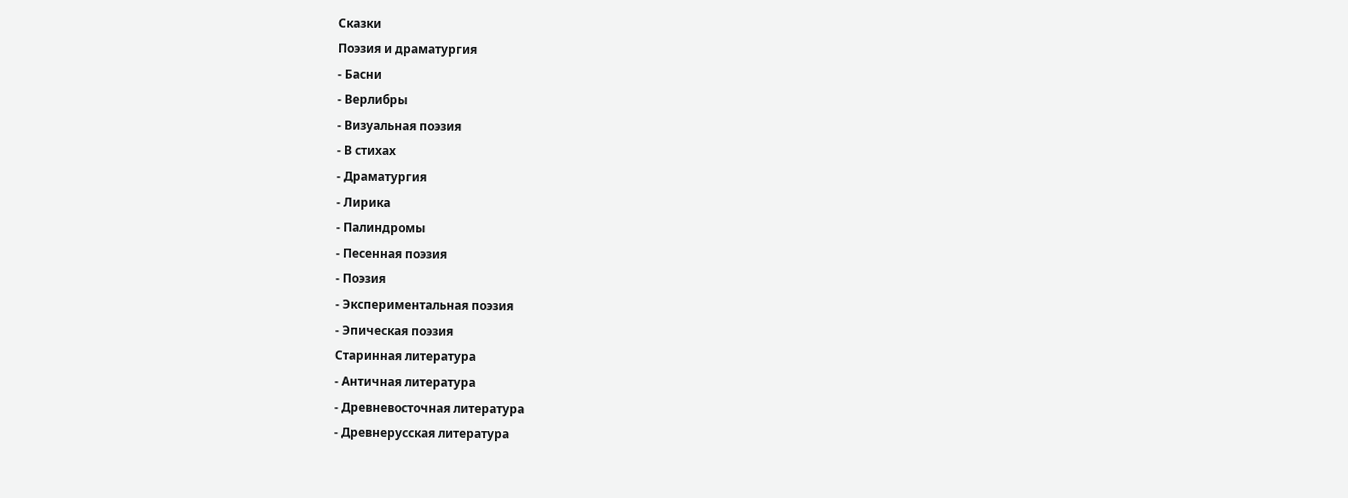Сказки
Поэзия и драматургия
- Басни
- Верлибры
- Визуальная поэзия
- В стихах
- Драматургия
- Лирика
- Палиндромы
- Песенная поэзия
- Поэзия
- Экспериментальная поэзия
- Эпическая поэзия
Старинная литература
- Античная литература
- Древневосточная литература
- Древнерусская литература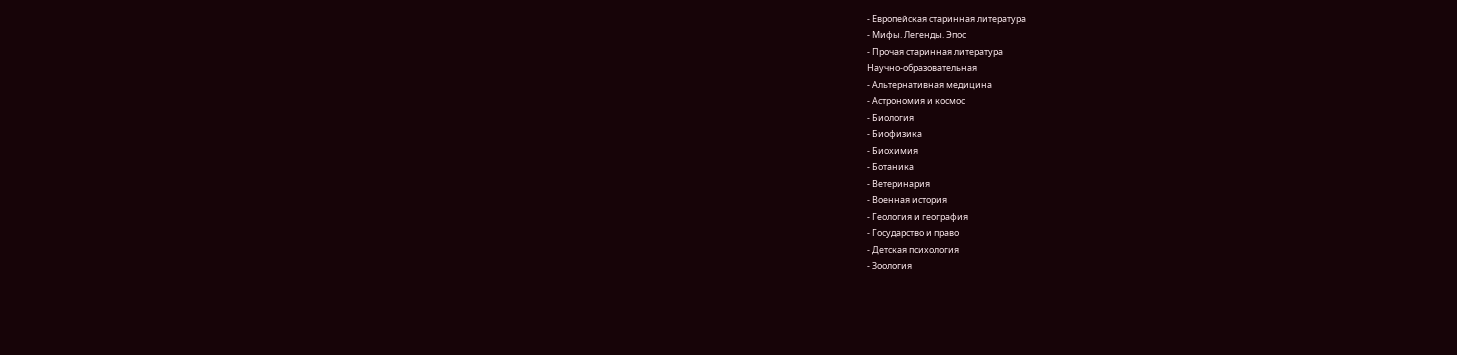- Европейская старинная литература
- Мифы. Легенды. Эпос
- Прочая старинная литература
Научно-образовательная
- Альтернативная медицина
- Астрономия и космос
- Биология
- Биофизика
- Биохимия
- Ботаника
- Ветеринария
- Военная история
- Геология и география
- Государство и право
- Детская психология
- Зоология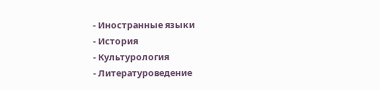- Иностранные языки
- История
- Культурология
- Литературоведение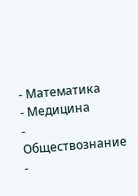- Математика
- Медицина
- Обществознание
-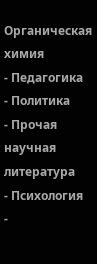Органическая химия
- Педагогика
- Политика
- Прочая научная литература
- Психология
-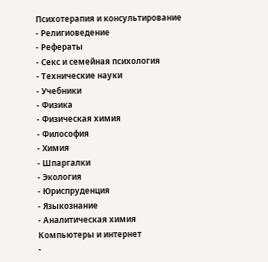Психотерапия и консультирование
- Религиоведение
- Рефераты
- Секс и семейная психология
- Технические науки
- Учебники
- Физика
- Физическая химия
- Философия
- Химия
- Шпаргалки
- Экология
- Юриспруденция
- Языкознание
- Аналитическая химия
Компьютеры и интернет
-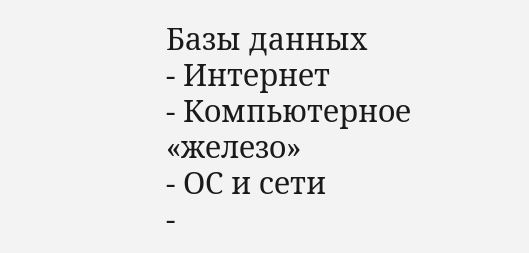Базы данных
- Интернет
- Компьютерное «железо»
- ОС и сети
-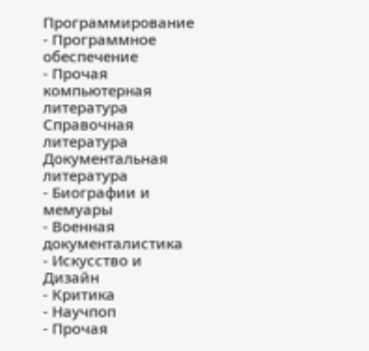Программирование
- Программное обеспечение
- Прочая компьютерная литература
Справочная литература
Документальная литература
- Биографии и мемуары
- Военная документалистика
- Искусство и Дизайн
- Критика
- Научпоп
- Прочая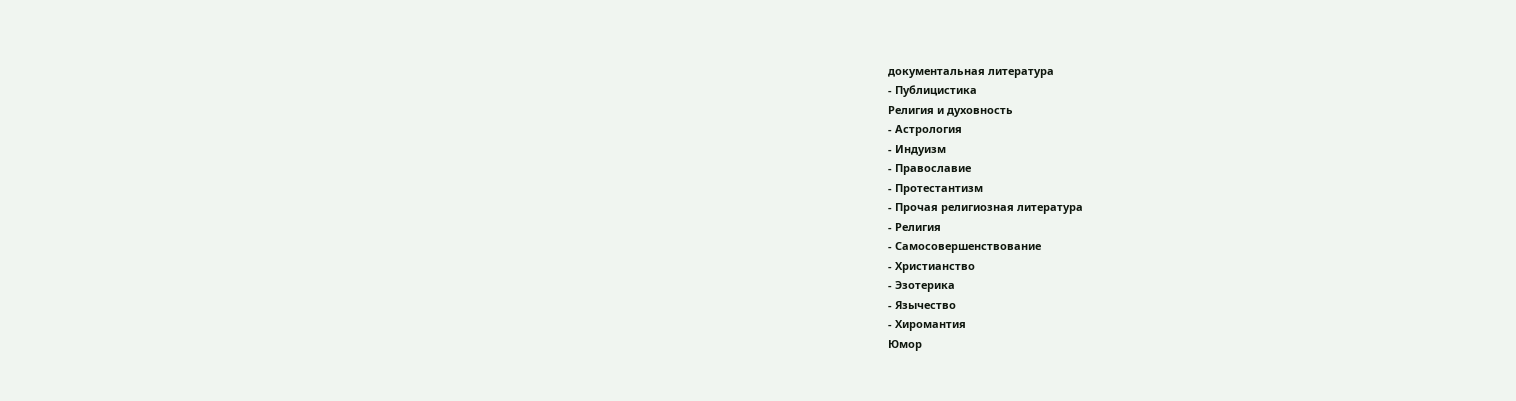документальная литература
- Публицистика
Религия и духовность
- Астрология
- Индуизм
- Православие
- Протестантизм
- Прочая религиозная литература
- Религия
- Самосовершенствование
- Христианство
- Эзотерика
- Язычество
- Хиромантия
Юмор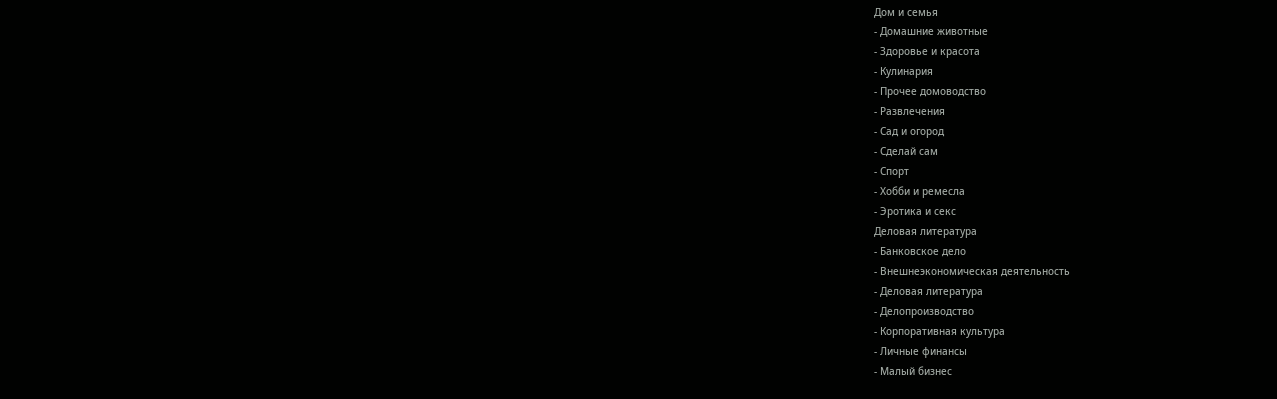Дом и семья
- Домашние животные
- Здоровье и красота
- Кулинария
- Прочее домоводство
- Развлечения
- Сад и огород
- Сделай сам
- Спорт
- Хобби и ремесла
- Эротика и секс
Деловая литература
- Банковское дело
- Внешнеэкономическая деятельность
- Деловая литература
- Делопроизводство
- Корпоративная культура
- Личные финансы
- Малый бизнес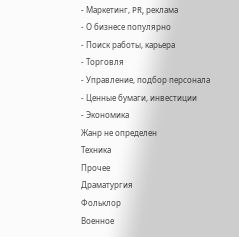- Маркетинг, PR, реклама
- О бизнесе популярно
- Поиск работы, карьера
- Торговля
- Управление, подбор персонала
- Ценные бумаги, инвестиции
- Экономика
Жанр не определен
Техника
Прочее
Драматургия
Фольклор
Военное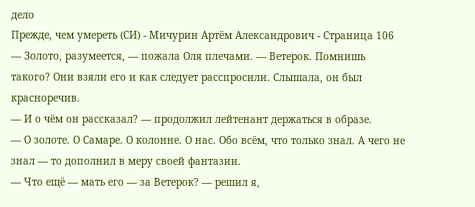дело
Прежде, чем умереть (СИ) - Мичурин Артём Александрович - Страница 106
— Золото, разумеется, — пожала Оля плечами. — Ветерок. Помнишь такого? Они взяли его и как следует расспросили. Слышала, он был красноречив.
— И о чём он рассказал? — продолжил лейтенант держаться в образе.
— О золоте. О Самаре. О колонне. О нас. Обо всём, что только знал. А чего не знал — то дополнил в меру своей фантазии.
— Что ещё — мать его — за Ветерок? — решил я,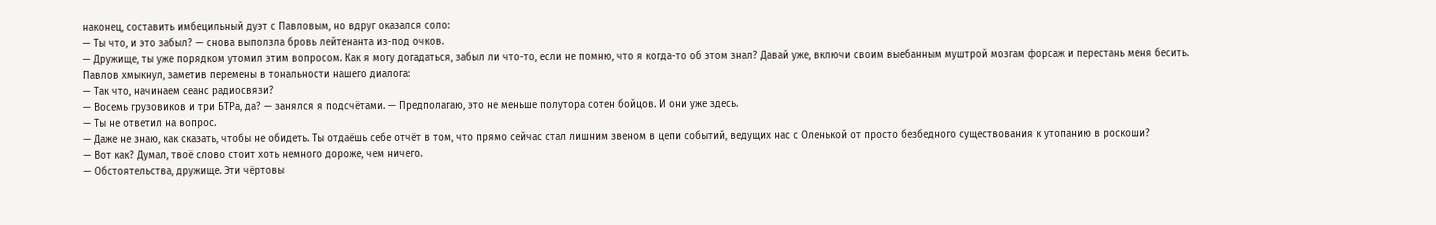наконец, составить имбецильный дуэт с Павловым, но вдруг оказался соло:
— Ты что, и это забыл? — снова выползла бровь лейтенанта из-под очков.
— Дружище, ты уже порядком утомил этим вопросом. Как я могу догадаться, забыл ли что-то, если не помню, что я когда-то об этом знал? Давай уже, включи своим выебанным муштрой мозгам форсаж и перестань меня бесить.
Павлов хмыкнул, заметив перемены в тональности нашего диалога:
— Так что, начинаем сеанс радиосвязи?
— Восемь грузовиков и три БТРа, да? — занялся я подсчётами. — Предполагаю, это не меньше полутора сотен бойцов. И они уже здесь.
— Ты не ответил на вопрос.
— Даже не знаю, как сказать, чтобы не обидеть. Ты отдаёшь себе отчёт в том, что прямо сейчас стал лишним звеном в цепи событий, ведущих нас с Оленькой от просто безбедного существования к утопанию в роскоши?
— Вот как? Думал, твоё слово стоит хоть немного дороже, чем ничего.
— Обстоятельства, дружище. Эти чёртовы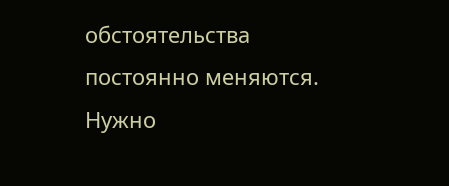обстоятельства постоянно меняются. Нужно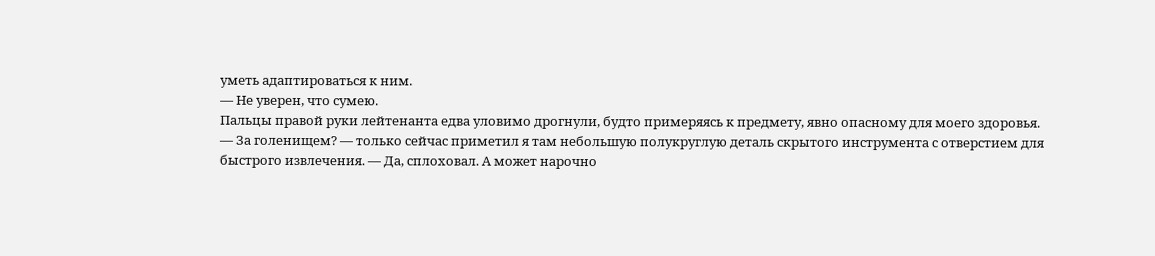уметь адаптироваться к ним.
— Не уверен, что сумею.
Пальцы правой руки лейтенанта едва уловимо дрогнули, будто примеряясь к предмету, явно опасному для моего здоровья.
— За голенищем? — только сейчас приметил я там небольшую полукруглую деталь скрытого инструмента с отверстием для быстрого извлечения. — Да, сплоховал. А может нарочно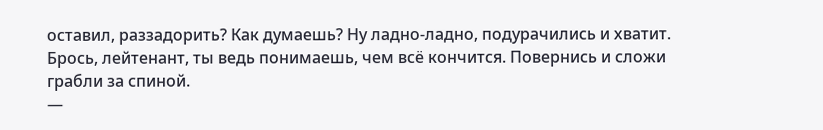оставил, раззадорить? Как думаешь? Ну ладно-ладно, подурачились и хватит. Брось, лейтенант, ты ведь понимаешь, чем всё кончится. Повернись и сложи грабли за спиной.
—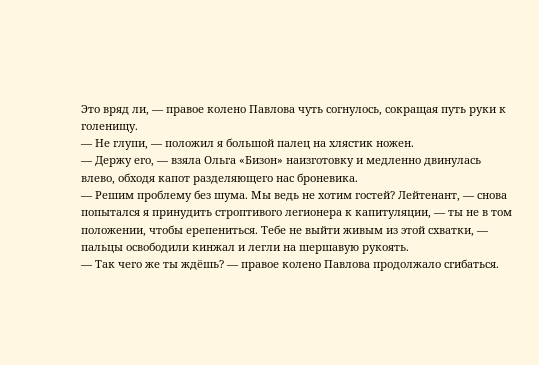Это вряд ли, — правое колено Павлова чуть согнулось, сокращая путь руки к голенищу.
— Не глупи, — положил я большой палец на хлястик ножен.
— Держу его, — взяла Ольга «Бизон» наизготовку и медленно двинулась влево, обходя капот разделяющего нас броневика.
— Решим проблему без шума. Мы ведь не хотим гостей? Лейтенант, — снова попытался я принудить строптивого легионера к капитуляции, — ты не в том положении, чтобы ерепениться. Тебе не выйти живым из этой схватки, — пальцы освободили кинжал и легли на шершавую рукоять.
— Так чего же ты ждёшь? — правое колено Павлова продолжало сгибаться.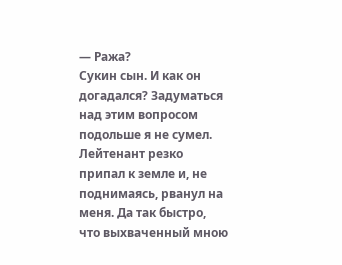— Ража?
Сукин сын. И как он догадался? Задуматься над этим вопросом подольше я не сумел. Лейтенант резко припал к земле и, не поднимаясь, рванул на меня. Да так быстро, что выхваченный мною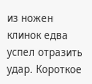из ножен клинок едва успел отразить удар. Короткое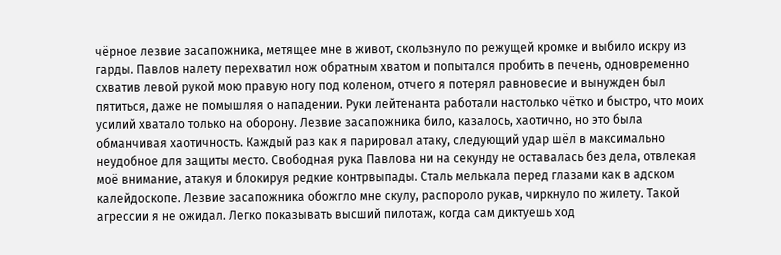чёрное лезвие засапожника, метящее мне в живот, скользнуло по режущей кромке и выбило искру из гарды. Павлов налету перехватил нож обратным хватом и попытался пробить в печень, одновременно схватив левой рукой мою правую ногу под коленом, отчего я потерял равновесие и вынужден был пятиться, даже не помышляя о нападении. Руки лейтенанта работали настолько чётко и быстро, что моих усилий хватало только на оборону. Лезвие засапожника било, казалось, хаотично, но это была обманчивая хаотичность. Каждый раз как я парировал атаку, следующий удар шёл в максимально неудобное для защиты место. Свободная рука Павлова ни на секунду не оставалась без дела, отвлекая моё внимание, атакуя и блокируя редкие контрвыпады. Сталь мелькала перед глазами как в адском калейдоскопе. Лезвие засапожника обожгло мне скулу, распороло рукав, чиркнуло по жилету. Такой агрессии я не ожидал. Легко показывать высший пилотаж, когда сам диктуешь ход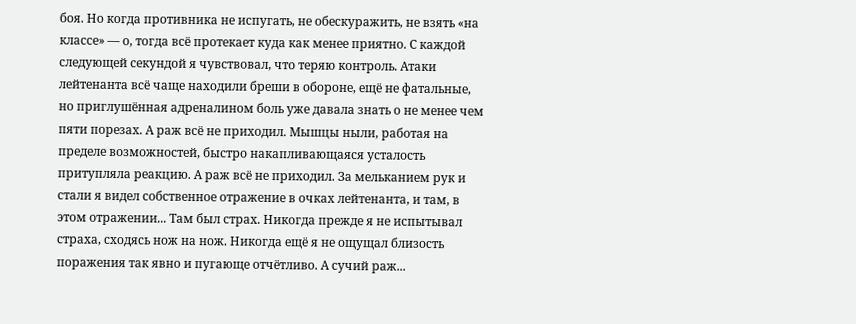боя. Но когда противника не испугать, не обескуражить, не взять «на классе» — о, тогда всё протекает куда как менее приятно. С каждой следующей секундой я чувствовал, что теряю контроль. Атаки лейтенанта всё чаще находили бреши в обороне, ещё не фатальные, но приглушённая адреналином боль уже давала знать о не менее чем пяти порезах. А раж всё не приходил. Мышцы ныли, работая на пределе возможностей, быстро накапливающаяся усталость притупляла реакцию. А раж всё не приходил. За мельканием рук и стали я видел собственное отражение в очках лейтенанта, и там, в этом отражении... Там был страх. Никогда прежде я не испытывал страха, сходясь нож на нож. Никогда ещё я не ощущал близость поражения так явно и пугающе отчётливо. А сучий раж...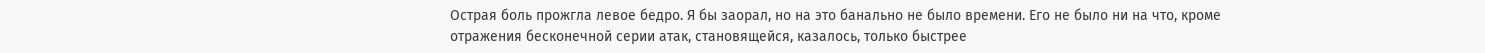Острая боль прожгла левое бедро. Я бы заорал, но на это банально не было времени. Его не было ни на что, кроме отражения бесконечной серии атак, становящейся, казалось, только быстрее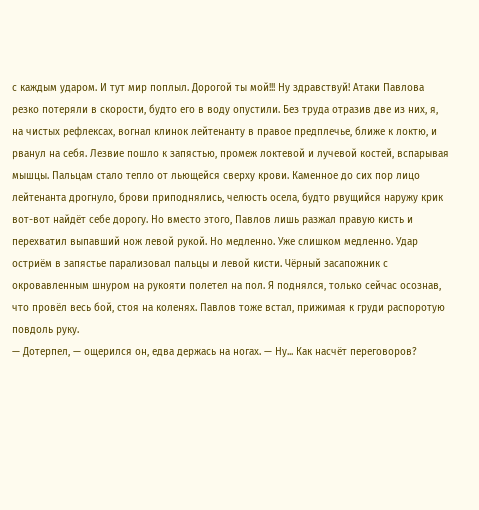с каждым ударом. И тут мир поплыл. Дорогой ты мой!!! Ну здравствуй! Атаки Павлова резко потеряли в скорости, будто его в воду опустили. Без труда отразив две из них, я, на чистых рефлексах, вогнал клинок лейтенанту в правое предплечье, ближе к локтю, и рванул на себя. Лезвие пошло к запястью, промеж локтевой и лучевой костей, вспарывая мышцы. Пальцам стало тепло от льющейся сверху крови. Каменное до сих пор лицо лейтенанта дрогнуло, брови приподнялись, челюсть осела, будто рвущийся наружу крик вот-вот найдёт себе дорогу. Но вместо этого, Павлов лишь разжал правую кисть и перехватил выпавший нож левой рукой. Но медленно. Уже слишком медленно. Удар остриём в запястье парализовал пальцы и левой кисти. Чёрный засапожник с окровавленным шнуром на рукояти полетел на пол. Я поднялся, только сейчас осознав, что провёл весь бой, стоя на коленях. Павлов тоже встал, прижимая к груди распоротую повдоль руку.
— Дотерпел, — ощерился он, едва держась на ногах. — Ну... Как насчёт переговоров?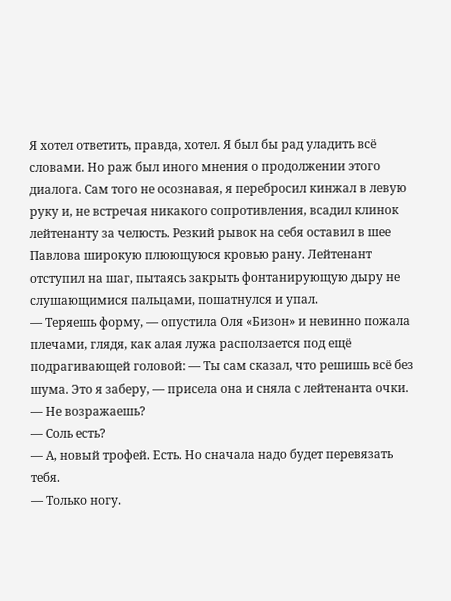Я хотел ответить, правда, хотел. Я был бы рад уладить всё словами. Но раж был иного мнения о продолжении этого диалога. Сам того не осознавая, я перебросил кинжал в левую руку и, не встречая никакого сопротивления, всадил клинок лейтенанту за челюсть. Резкий рывок на себя оставил в шее Павлова широкую плюющуюся кровью рану. Лейтенант отступил на шаг, пытаясь закрыть фонтанирующую дыру не слушающимися пальцами, пошатнулся и упал.
— Теряешь форму, — опустила Оля «Бизон» и невинно пожала плечами, глядя, как алая лужа расползается под ещё подрагивающей головой: — Ты сам сказал, что решишь всё без шума. Это я заберу, — присела она и сняла с лейтенанта очки. — Не возражаешь?
— Соль есть?
— А, новый трофей. Есть. Но сначала надо будет перевязать тебя.
— Только ногу.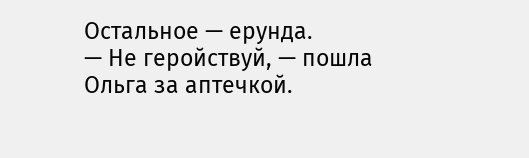Остальное — ерунда.
— Не геройствуй, — пошла Ольга за аптечкой.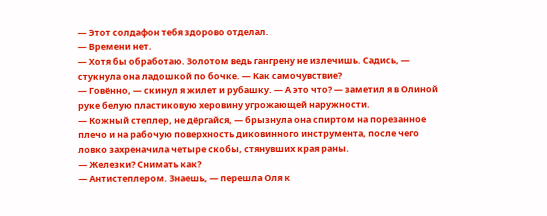— Этот солдафон тебя здорово отделал.
— Времени нет.
— Хотя бы обработаю. Золотом ведь гангрену не излечишь. Садись, — стукнула она ладошкой по бочке. — Как самочувствие?
— Говённо, — скинул я жилет и рубашку. — А это что? — заметил я в Олиной руке белую пластиковую херовину угрожающей наружности.
— Кожный степлер, не дёргайся, — брызнула она спиртом на порезанное плечо и на рабочую поверхность диковинного инструмента, после чего ловко захреначила четыре скобы, стянувших края раны.
— Железки? Снимать как?
— Антистеплером. Знаешь, — перешла Оля к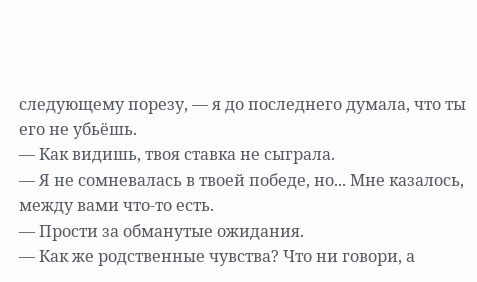следующему порезу, — я до последнего думала, что ты его не убьёшь.
— Как видишь, твоя ставка не сыграла.
— Я не сомневалась в твоей победе, но... Мне казалось, между вами что-то есть.
— Прости за обманутые ожидания.
— Как же родственные чувства? Что ни говори, а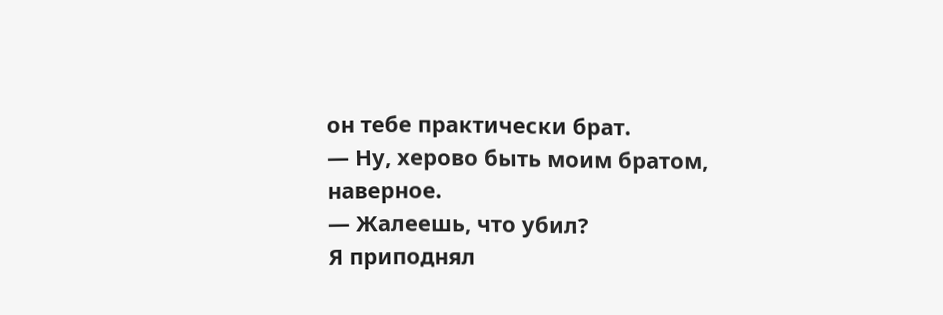он тебе практически брат.
— Ну, херово быть моим братом, наверное.
— Жалеешь, что убил?
Я приподнял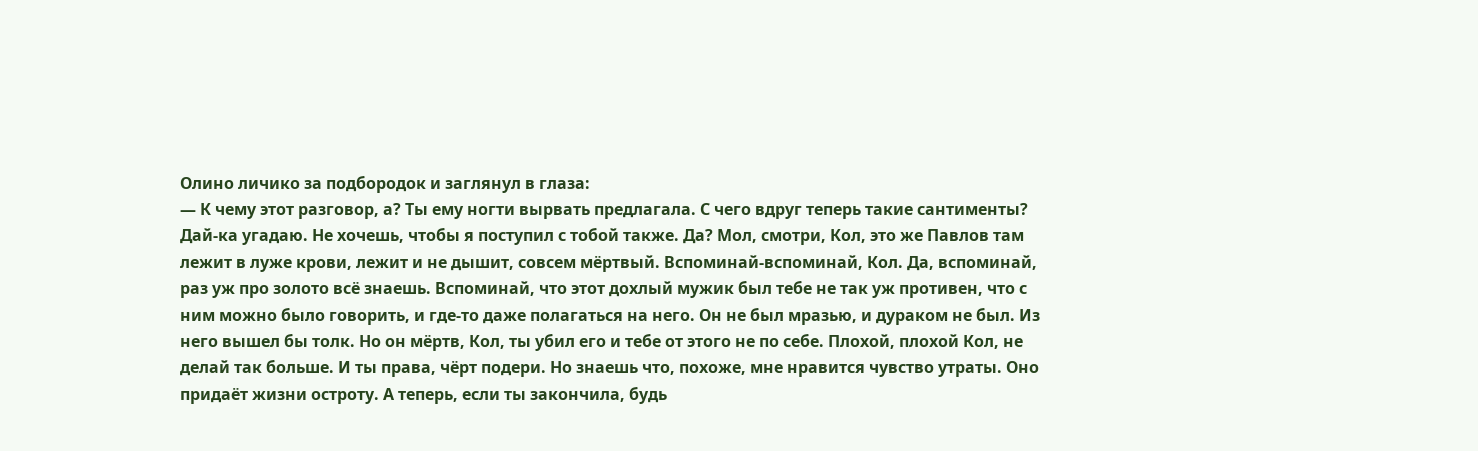Олино личико за подбородок и заглянул в глаза:
— К чему этот разговор, а? Ты ему ногти вырвать предлагала. С чего вдруг теперь такие сантименты? Дай-ка угадаю. Не хочешь, чтобы я поступил с тобой также. Да? Мол, смотри, Кол, это же Павлов там лежит в луже крови, лежит и не дышит, совсем мёртвый. Вспоминай-вспоминай, Кол. Да, вспоминай, раз уж про золото всё знаешь. Вспоминай, что этот дохлый мужик был тебе не так уж противен, что с ним можно было говорить, и где-то даже полагаться на него. Он не был мразью, и дураком не был. Из него вышел бы толк. Но он мёртв, Кол, ты убил его и тебе от этого не по себе. Плохой, плохой Кол, не делай так больше. И ты права, чёрт подери. Но знаешь что, похоже, мне нравится чувство утраты. Оно придаёт жизни остроту. А теперь, если ты закончила, будь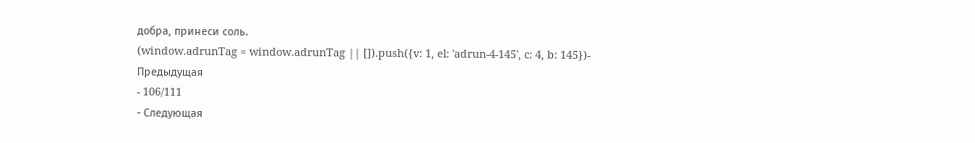добра, принеси соль.
(window.adrunTag = window.adrunTag || []).push({v: 1, el: 'adrun-4-145', c: 4, b: 145})- Предыдущая
- 106/111
- Следующая